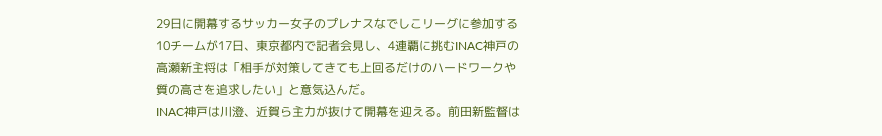29日に開幕するサッカー女子のプレナスなでしこリーグに参加する10チームが17日、東京都内で記者会見し、4連覇に挑むINAC神戸の高瀬新主将は「相手が対策してきても上回るだけのハードワークや質の高さを追求したい」と意気込んだ。
INAC神戸は川澄、近賀ら主力が抜けて開幕を迎える。前田新監督は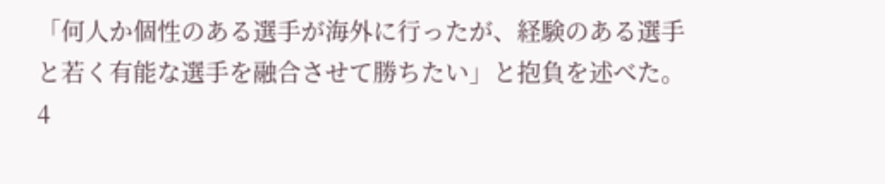「何人か個性のある選手が海外に行ったが、経験のある選手と若く有能な選手を融合させて勝ちたい」と抱負を述べた。
4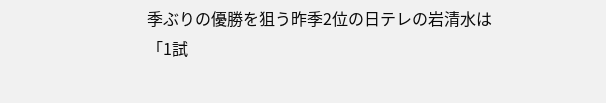季ぶりの優勝を狙う昨季2位の日テレの岩清水は「1試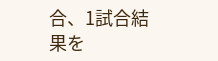合、1試合結果を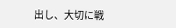出し、大切に戦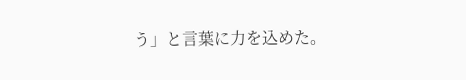う」と言葉に力を込めた。